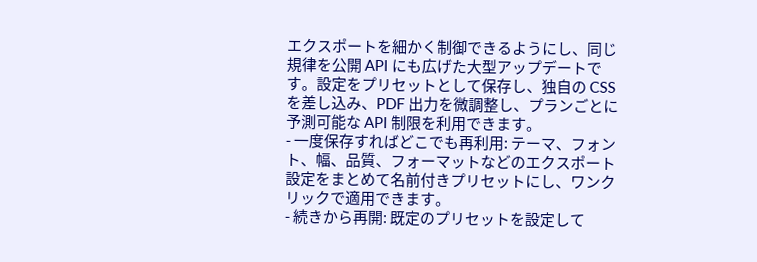エクスポートを細かく制御できるようにし、同じ規律を公開 API にも広げた大型アップデートです。設定をプリセットとして保存し、独自の CSS を差し込み、PDF 出力を微調整し、プランごとに予測可能な API 制限を利用できます。
- 一度保存すればどこでも再利用: テーマ、フォント、幅、品質、フォーマットなどのエクスポート設定をまとめて名前付きプリセットにし、ワンクリックで適用できます。
- 続きから再開: 既定のプリセットを設定して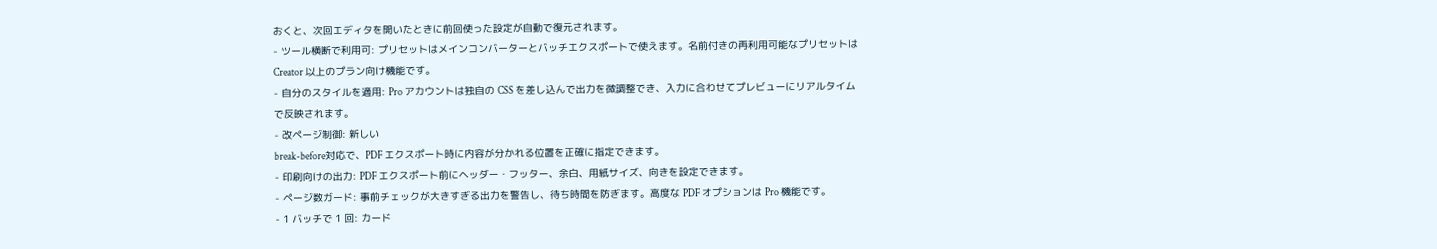おくと、次回エディタを開いたときに前回使った設定が自動で復元されます。
- ツール横断で利用可: プリセットはメインコンバーターとバッチエクスポートで使えます。名前付きの再利用可能なプリセットは Creator 以上のプラン向け機能です。
- 自分のスタイルを適用: Pro アカウントは独自の CSS を差し込んで出力を微調整でき、入力に合わせてプレビューにリアルタイムで反映されます。
- 改ページ制御: 新しい
break-before対応で、PDF エクスポート時に内容が分かれる位置を正確に指定できます。
- 印刷向けの出力: PDF エクスポート前にヘッダー・フッター、余白、用紙サイズ、向きを設定できます。
- ページ数ガード: 事前チェックが大きすぎる出力を警告し、待ち時間を防ぎます。高度な PDF オプションは Pro 機能です。
- 1 バッチで 1 回: カード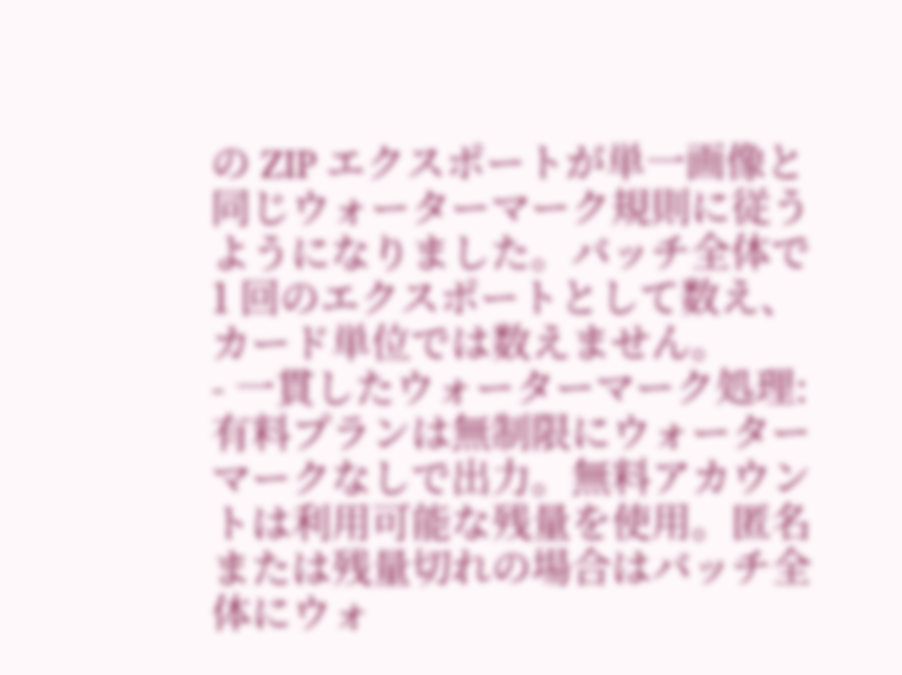の ZIP エクスポートが単一画像と同じウォーターマーク規則に従うようになりました。バッチ全体で 1 回のエクスポートとして数え、カード単位では数えません。
- 一貫したウォーターマーク処理: 有料プランは無制限にウォーターマークなしで出力。無料アカウントは利用可能な残量を使用。匿名または残量切れの場合はバッチ全体にウォ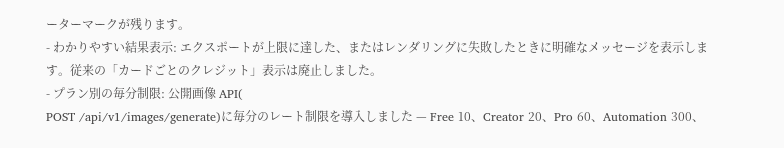ーターマークが残ります。
- わかりやすい結果表示: エクスポートが上限に達した、またはレンダリングに失敗したときに明確なメッセージを表示します。従来の「カードごとのクレジット」表示は廃止しました。
- プラン別の毎分制限: 公開画像 API(
POST /api/v1/images/generate)に毎分のレート制限を導入しました — Free 10、Creator 20、Pro 60、Automation 300、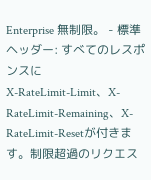Enterprise 無制限。 - 標準ヘッダー: すべてのレスポンスに
X-RateLimit-Limit、X-RateLimit-Remaining、X-RateLimit-Resetが付きます。制限超過のリクエス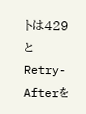トは429とRetry-Afterを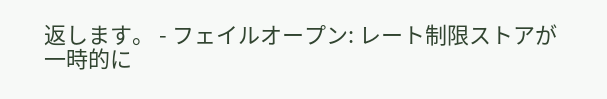返します。 - フェイルオープン: レート制限ストアが一時的に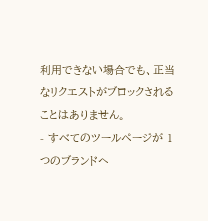利用できない場合でも、正当なリクエストがブロックされることはありません。
- すべてのツールページが 1 つのブランドヘ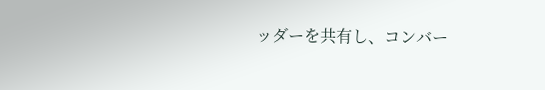ッダーを共有し、コンバー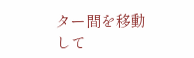ター間を移動して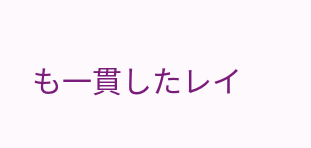も一貫したレイ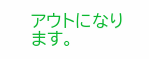アウトになります。